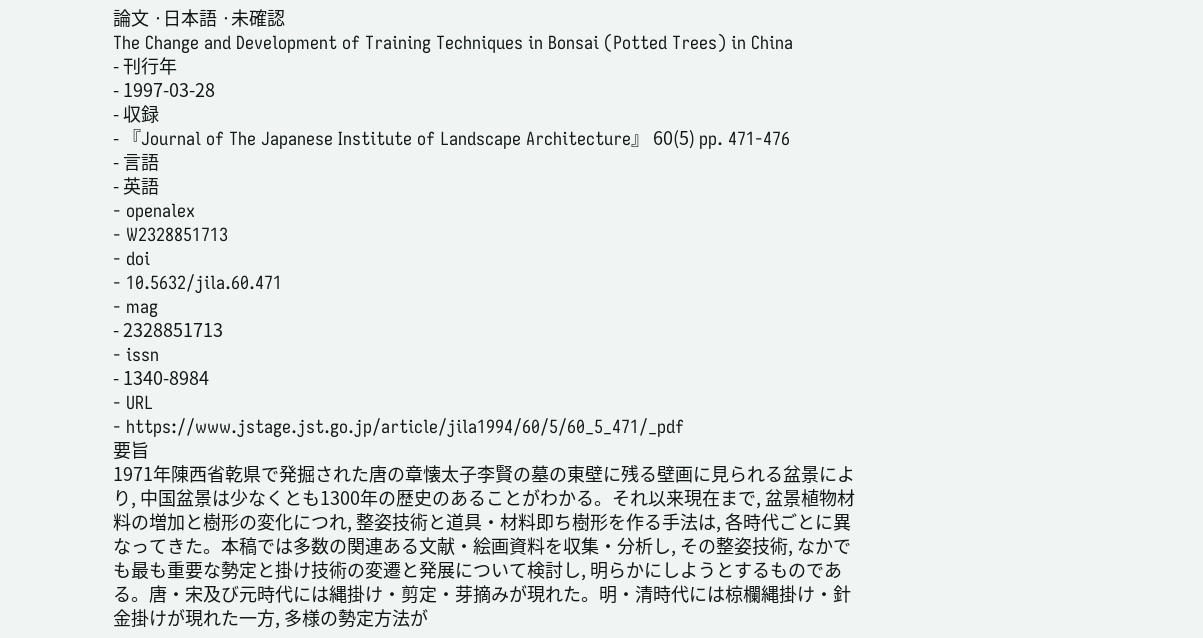論文 ·日本語 ·未確認
The Change and Development of Training Techniques in Bonsai (Potted Trees) in China
- 刊行年
- 1997-03-28
- 収録
- 『Journal of The Japanese Institute of Landscape Architecture』 60(5) pp. 471-476
- 言語
- 英語
- openalex
- W2328851713
- doi
- 10.5632/jila.60.471
- mag
- 2328851713
- issn
- 1340-8984
- URL
- https://www.jstage.jst.go.jp/article/jila1994/60/5/60_5_471/_pdf
要旨
1971年陳西省乾県で発掘された唐の章懐太子李賢の墓の東壁に残る壁画に見られる盆景により, 中国盆景は少なくとも1300年の歴史のあることがわかる。それ以来現在まで, 盆景植物材料の増加と樹形の変化につれ, 整姿技術と道具・材料即ち樹形を作る手法は, 各時代ごとに異なってきた。本稿では多数の関連ある文献・絵画資料を収集・分析し, その整姿技術, なかでも最も重要な勢定と掛け技術の変遷と発展について検討し, 明らかにしようとするものである。唐・宋及び元時代には縄掛け・剪定・芽摘みが現れた。明・清時代には椋欄縄掛け・針金掛けが現れた一方, 多様の勢定方法が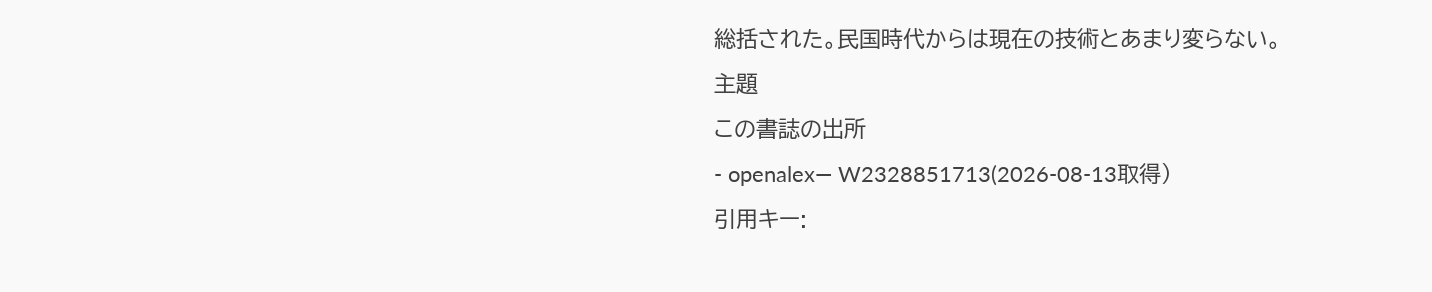総括された。民国時代からは現在の技術とあまり変らない。
主題
この書誌の出所
- openalex— W2328851713(2026-08-13取得)
引用キー: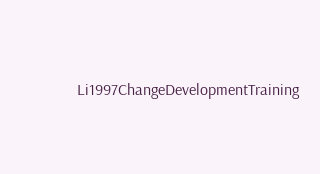Li1997ChangeDevelopmentTraining